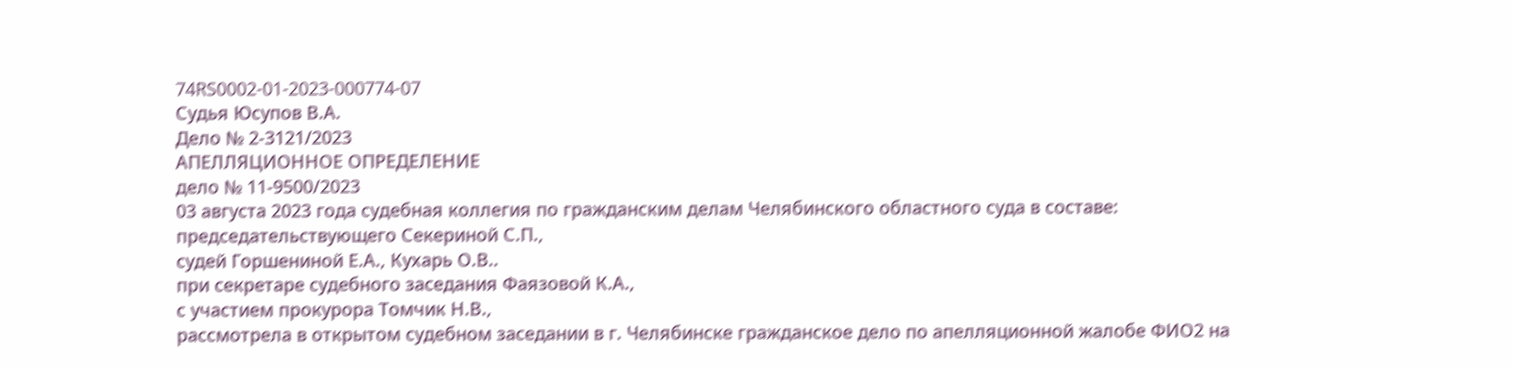74RS0002-01-2023-000774-07
Судья Юсупов В.А.
Дело № 2-3121/2023
АПЕЛЛЯЦИОННОЕ ОПРЕДЕЛЕНИЕ
дело № 11-9500/2023
03 августа 2023 года судебная коллегия по гражданским делам Челябинского областного суда в составе:
председательствующего Секериной С.П.,
судей Горшениной Е.А., Кухарь О.В..
при секретаре судебного заседания Фаязовой К.А.,
с участием прокурора Томчик Н.В.,
рассмотрела в открытом судебном заседании в г. Челябинске гражданское дело по апелляционной жалобе ФИО2 на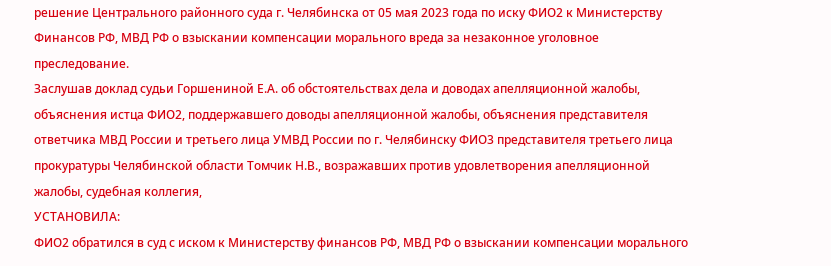решение Центрального районного суда г. Челябинска от 05 мая 2023 года по иску ФИО2 к Министерству Финансов РФ, МВД РФ о взыскании компенсации морального вреда за незаконное уголовное преследование.
Заслушав доклад судьи Горшениной Е.А. об обстоятельствах дела и доводах апелляционной жалобы, объяснения истца ФИО2, поддержавшего доводы апелляционной жалобы, объяснения представителя ответчика МВД России и третьего лица УМВД России по г. Челябинску ФИО3 представителя третьего лица прокуратуры Челябинской области Томчик Н.В., возражавших против удовлетворения апелляционной жалобы, судебная коллегия,
УСТАНОВИЛА:
ФИО2 обратился в суд с иском к Министерству финансов РФ, МВД РФ о взыскании компенсации морального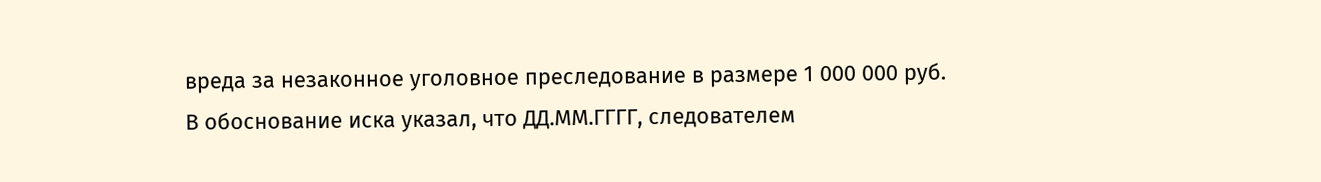вреда за незаконное уголовное преследование в размере 1 000 000 руб.
В обоснование иска указал, что ДД.ММ.ГГГГ, следователем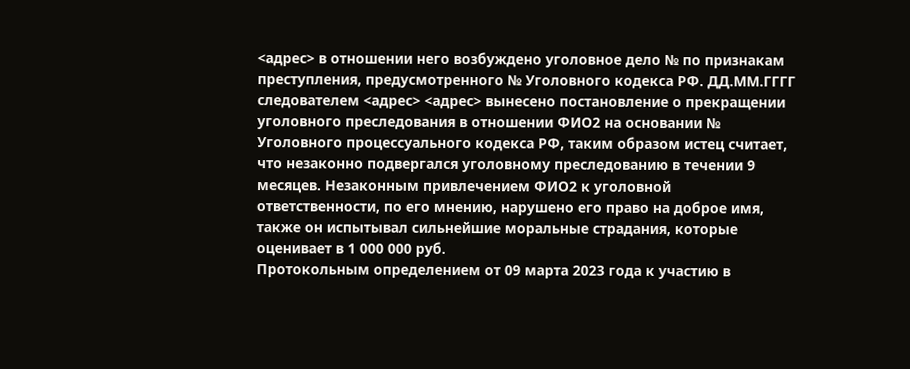<адрес> в отношении него возбуждено уголовное дело № по признакам преступления, предусмотренного № Уголовного кодекса РФ. ДД.ММ.ГГГГ следователем <адрес> <адрес> вынесено постановление о прекращении уголовного преследования в отношении ФИО2 на основании № Уголовного процессуального кодекса РФ, таким образом истец считает, что незаконно подвергался уголовному преследованию в течении 9 месяцев. Незаконным привлечением ФИО2 к уголовной ответственности, по его мнению, нарушено его право на доброе имя, также он испытывал сильнейшие моральные страдания, которые оценивает в 1 000 000 руб.
Протокольным определением от 09 марта 2023 года к участию в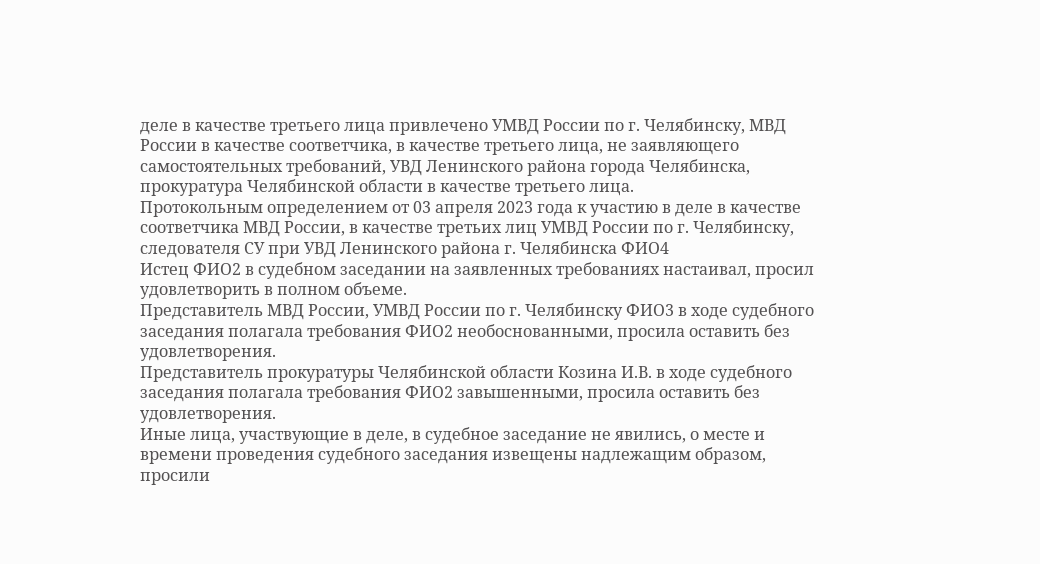деле в качестве третьего лица привлечено УМВД России по г. Челябинску, МВД России в качестве соответчика, в качестве третьего лица, не заявляющего самостоятельных требований, УВД Ленинского района города Челябинска, прокуратура Челябинской области в качестве третьего лица.
Протокольным определением от 03 апреля 2023 года к участию в деле в качестве соответчика МВД России, в качестве третьих лиц УМВД России по г. Челябинску, следователя СУ при УВД Ленинского района г. Челябинска ФИО4
Истец ФИО2 в судебном заседании на заявленных требованиях настаивал, просил удовлетворить в полном объеме.
Представитель МВД России, УМВД России по г. Челябинску ФИО3 в ходе судебного заседания полагала требования ФИО2 необоснованными, просила оставить без удовлетворения.
Представитель прокуратуры Челябинской области Козина И.В. в ходе судебного заседания полагала требования ФИО2 завышенными, просила оставить без удовлетворения.
Иные лица, участвующие в деле, в судебное заседание не явились, о месте и времени проведения судебного заседания извещены надлежащим образом, просили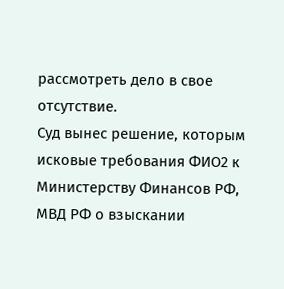рассмотреть дело в свое отсутствие.
Суд вынес решение, которым исковые требования ФИО2 к Министерству Финансов РФ, МВД РФ о взыскании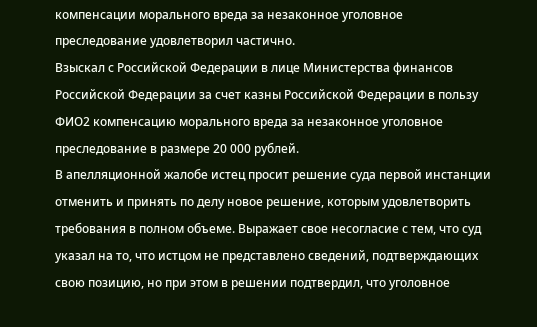компенсации морального вреда за незаконное уголовное преследование удовлетворил частично.
Взыскал с Российской Федерации в лице Министерства финансов Российской Федерации за счет казны Российской Федерации в пользу ФИО2 компенсацию морального вреда за незаконное уголовное преследование в размере 20 000 рублей.
В апелляционной жалобе истец просит решение суда первой инстанции отменить и принять по делу новое решение, которым удовлетворить требования в полном объеме. Выражает свое несогласие с тем, что суд указал на то, что истцом не представлено сведений, подтверждающих свою позицию, но при этом в решении подтвердил, что уголовное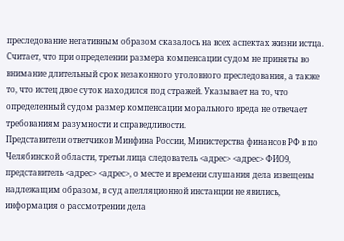преследование негативным образом сказалось на всех аспектах жизни истца. Считает, что при определении размера компенсации судом не приняты во внимание длительный срок незаконного уголовного преследования, а также то, что истец двое суток находился под стражей. Указывает на то, что определенный судом размер компенсации морального вреда не отвечает требованиям разумности и справедливости.
Представители ответчиков Минфина России, Министерства финансов РФ в по Челябинской области, третьи лица следователь <адрес> <адрес> ФИО9, представитель <адрес> <адрес>, о месте и времени слушания дела извещены надлежащим образом, в суд апелляционной инстанции не явились, информация о рассмотрении дела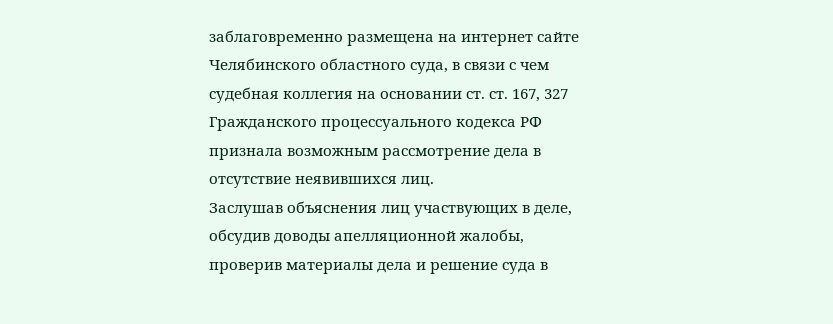заблаговременно размещена на интернет сайте Челябинского областного суда, в связи с чем судебная коллегия на основании ст. ст. 167, 327 Гражданского процессуального кодекса РФ признала возможным рассмотрение дела в отсутствие неявившихся лиц.
Заслушав объяснения лиц участвующих в деле, обсудив доводы апелляционной жалобы, проверив материалы дела и решение суда в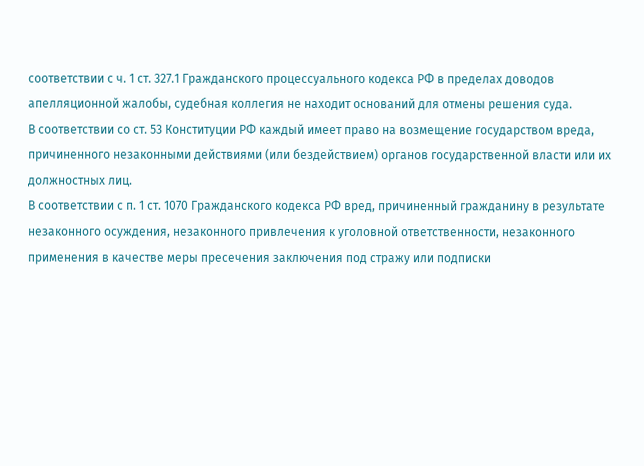соответствии с ч. 1 ст. 327.1 Гражданского процессуального кодекса РФ в пределах доводов апелляционной жалобы, судебная коллегия не находит оснований для отмены решения суда.
В соответствии со ст. 53 Конституции РФ каждый имеет право на возмещение государством вреда, причиненного незаконными действиями (или бездействием) органов государственной власти или их должностных лиц.
В соответствии с п. 1 ст. 1070 Гражданского кодекса РФ вред, причиненный гражданину в результате незаконного осуждения, незаконного привлечения к уголовной ответственности, незаконного применения в качестве меры пресечения заключения под стражу или подписки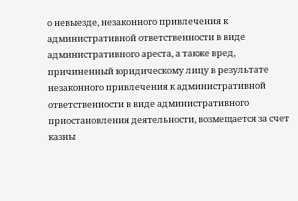о невыезде, незаконного привлечения к административной ответственности в виде административного ареста, а также вред, причиненный юридическому лицу в результате незаконного привлечения к административной ответственности в виде административного приостановления деятельности, возмещается за счет казны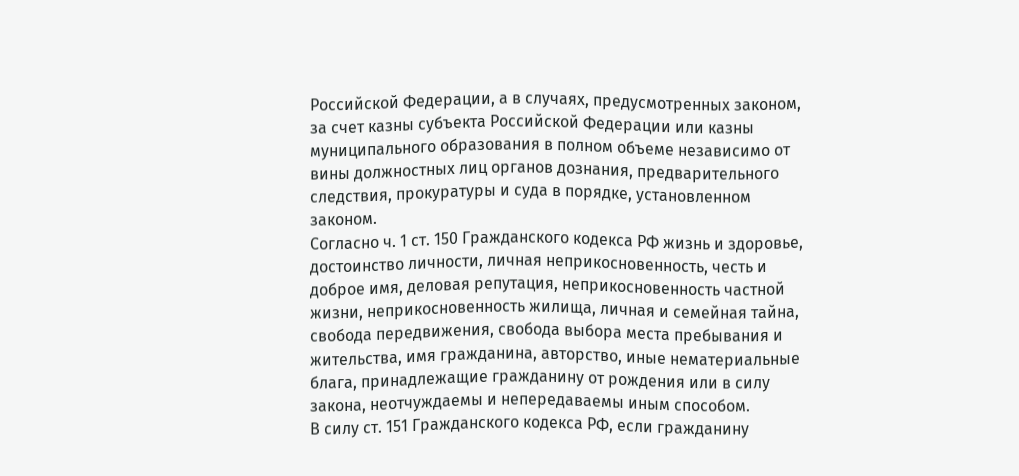Российской Федерации, а в случаях, предусмотренных законом, за счет казны субъекта Российской Федерации или казны муниципального образования в полном объеме независимо от вины должностных лиц органов дознания, предварительного следствия, прокуратуры и суда в порядке, установленном законом.
Согласно ч. 1 ст. 150 Гражданского кодекса РФ жизнь и здоровье, достоинство личности, личная неприкосновенность, честь и доброе имя, деловая репутация, неприкосновенность частной жизни, неприкосновенность жилища, личная и семейная тайна, свобода передвижения, свобода выбора места пребывания и жительства, имя гражданина, авторство, иные нематериальные блага, принадлежащие гражданину от рождения или в силу закона, неотчуждаемы и непередаваемы иным способом.
В силу ст. 151 Гражданского кодекса РФ, если гражданину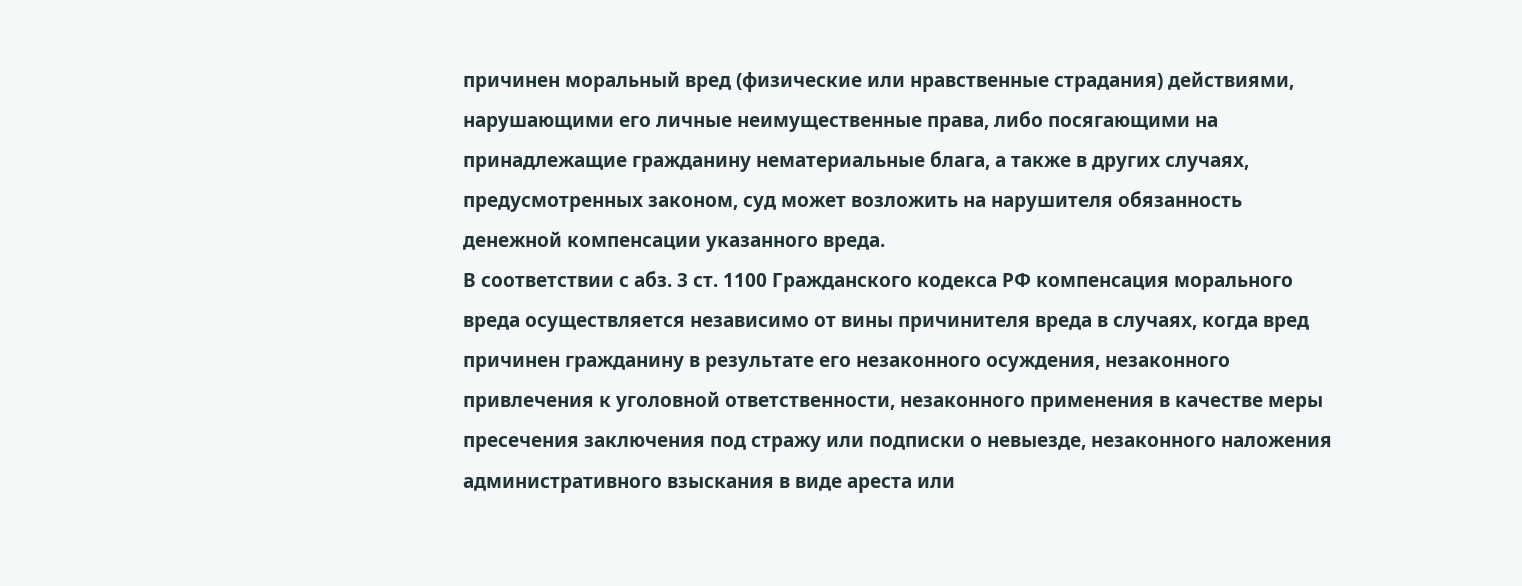причинен моральный вред (физические или нравственные страдания) действиями, нарушающими его личные неимущественные права, либо посягающими на принадлежащие гражданину нематериальные блага, а также в других случаях, предусмотренных законом, суд может возложить на нарушителя обязанность денежной компенсации указанного вреда.
В соответствии с абз. 3 ст. 1100 Гражданского кодекса РФ компенсация морального вреда осуществляется независимо от вины причинителя вреда в случаях, когда вред причинен гражданину в результате его незаконного осуждения, незаконного привлечения к уголовной ответственности, незаконного применения в качестве меры пресечения заключения под стражу или подписки о невыезде, незаконного наложения административного взыскания в виде ареста или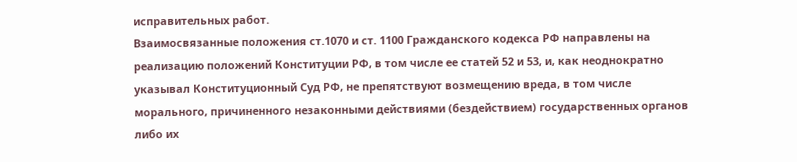исправительных работ.
Взаимосвязанные положения ст.1070 и ст. 1100 Гражданского кодекса РФ направлены на реализацию положений Конституции РФ, в том числе ее статей 52 и 53, и, как неоднократно указывал Конституционный Суд РФ, не препятствуют возмещению вреда, в том числе морального, причиненного незаконными действиями (бездействием) государственных органов либо их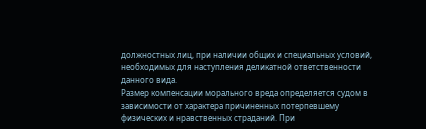должностных лиц, при наличии общих и специальных условий, необходимых для наступления деликатной ответственности данного вида.
Размер компенсации морального вреда определяется судом в зависимости от характера причиненных потерпевшему физических и нравственных страданий. При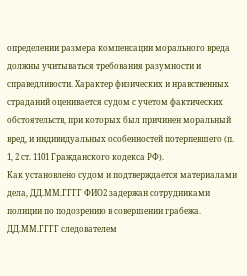определении размера компенсации морального вреда должны учитываться требования разумности и справедливости. Характер физических и нравственных страданий оценивается судом с учетом фактических обстоятельств, при которых был причинен моральный вред, и индивидуальных особенностей потерпевшего (п. 1, 2 ст. 1101 Гражданского кодекса РФ).
Как установлено судом и подтверждается материалами дела, ДД.ММ.ГГГГ ФИО2 задержан сотрудниками полиции по подозрению в совершении грабежа. ДД.ММ.ГГГГ следователем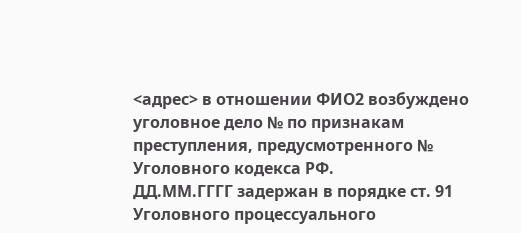<адрес> в отношении ФИО2 возбуждено уголовное дело № по признакам преступления, предусмотренного № Уголовного кодекса РФ.
ДД.ММ.ГГГГ задержан в порядке ст. 91 Уголовного процессуального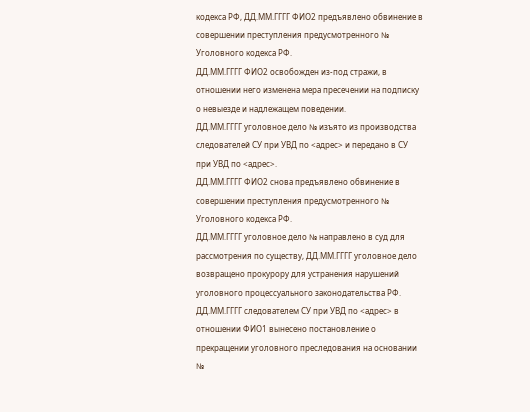кодекса РФ, ДД.ММ.ГГГГ ФИО2 предъявлено обвинение в совершении преступления предусмотренного № Уголовного кодекса РФ.
ДД.ММ.ГГГГ ФИО2 освобожден из-под стражи, в отношении него изменена мера пресечении на подписку о невыезде и надлежащем поведении.
ДД.ММ.ГГГГ уголовное дело № изъято из производства следователей СУ при УВД по <адрес> и передано в СУ при УВД по <адрес>.
ДД.ММ.ГГГГ ФИО2 снова предъявлено обвинение в совершении преступления предусмотренного № Уголовного кодекса РФ.
ДД.ММ.ГГГГ уголовное дело № направлено в суд для рассмотрения по существу, ДД.ММ.ГГГГ уголовное дело возвращено прокурору для устранения нарушений уголовного процессуального законодательства РФ.
ДД.ММ.ГГГГ следователем СУ при УВД по <адрес> в отношении ФИО1 вынесено постановление о прекращении уголовного преследования на основании №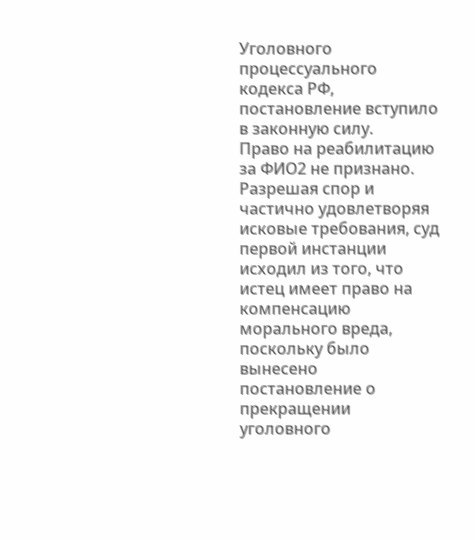Уголовного процессуального кодекса РФ, постановление вступило в законную силу.
Право на реабилитацию за ФИО2 не признано.
Разрешая спор и частично удовлетворяя исковые требования, суд первой инстанции исходил из того, что истец имеет право на компенсацию морального вреда, поскольку было вынесено постановление о прекращении уголовного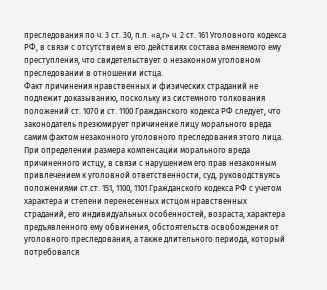преследования по ч. 3 ст. 30, п.п. «а,г» ч. 2 ст. 161 Уголовного кодекса РФ, в связи с отсутствием в его действиях состава вменяемого ему преступления, что свидетельствует о незаконном уголовном преследовании в отношении истца.
Факт причинения нравственных и физических страданий не подлежит доказыванию, поскольку из системного толкования положений ст. 1070 и ст. 1100 Гражданского кодекса РФ следует, что законодатель презюмирует причинение лицу морального вреда самим фактом незаконного уголовного преследования этого лица.
При определении размера компенсации морального вреда причиненного истцу, в связи с нарушением его прав незаконным привлечением к уголовной ответственности, суд, руководствуясь положениями ст.ст. 151, 1100, 1101 Гражданского кодекса РФ с учетом характера и степени перенесенных истцом нравственных страданий, его индивидуальных особенностей, возраста, характера предъявленного ему обвинения, обстоятельств освобождения от уголовного преследования, а также длительного периода, который потребовался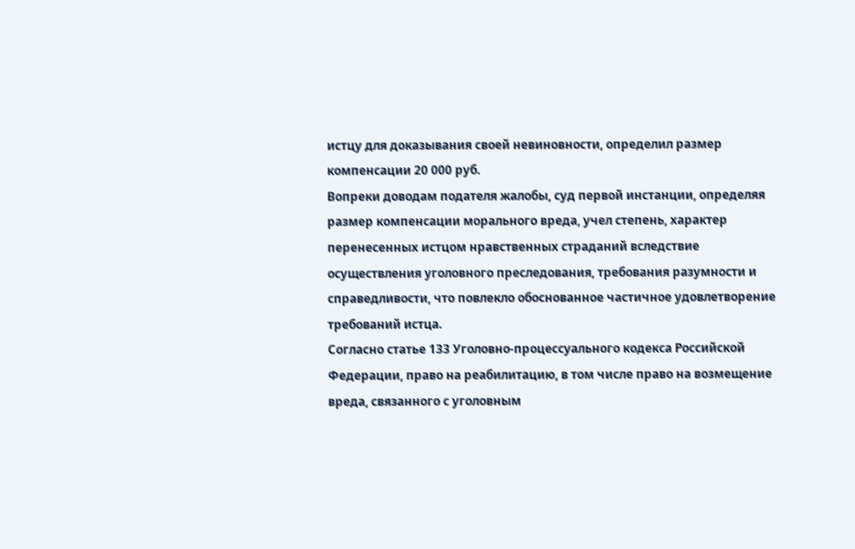истцу для доказывания своей невиновности, определил размер компенсации 20 000 руб.
Вопреки доводам подателя жалобы, суд первой инстанции, определяя размер компенсации морального вреда, учел степень, характер перенесенных истцом нравственных страданий вследствие осуществления уголовного преследования, требования разумности и справедливости, что повлекло обоснованное частичное удовлетворение требований истца.
Согласно статье 133 Уголовно-процессуального кодекса Российской Федерации, право на реабилитацию, в том числе право на возмещение вреда, связанного с уголовным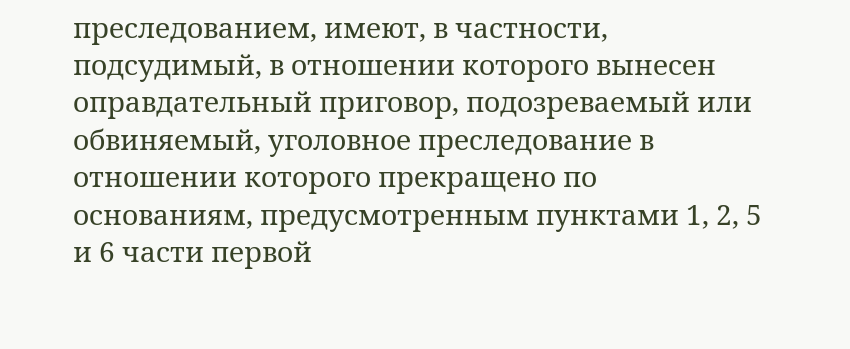преследованием, имеют, в частности, подсудимый, в отношении которого вынесен оправдательный приговор, подозреваемый или обвиняемый, уголовное преследование в отношении которого прекращено по основаниям, предусмотренным пунктами 1, 2, 5 и 6 части первой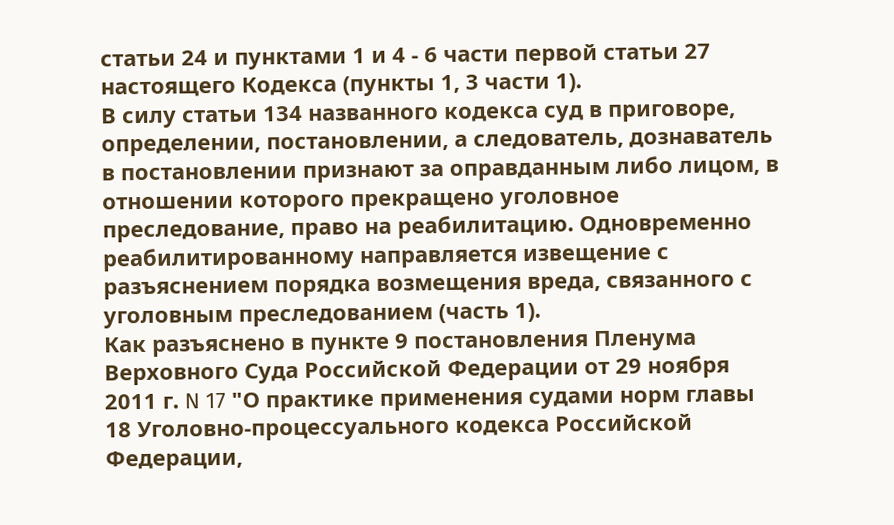статьи 24 и пунктами 1 и 4 - 6 части первой статьи 27 настоящего Кодекса (пункты 1, 3 части 1).
В силу статьи 134 названного кодекса суд в приговоре, определении, постановлении, а следователь, дознаватель в постановлении признают за оправданным либо лицом, в отношении которого прекращено уголовное преследование, право на реабилитацию. Одновременно реабилитированному направляется извещение с разъяснением порядка возмещения вреда, связанного с уголовным преследованием (часть 1).
Как разъяснено в пункте 9 постановления Пленума Верховного Суда Российской Федерации от 29 ноября 2011 г. N 17 "О практике применения судами норм главы 18 Уголовно-процессуального кодекса Российской Федерации,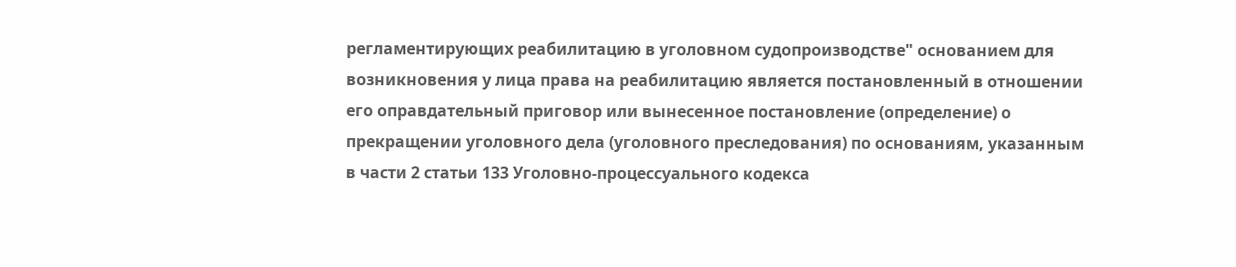регламентирующих реабилитацию в уголовном судопроизводстве" основанием для возникновения у лица права на реабилитацию является постановленный в отношении его оправдательный приговор или вынесенное постановление (определение) о прекращении уголовного дела (уголовного преследования) по основаниям, указанным в части 2 статьи 133 Уголовно-процессуального кодекса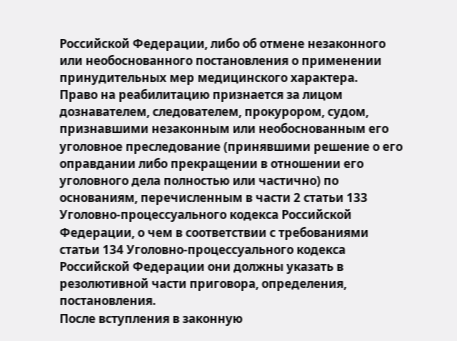Российской Федерации, либо об отмене незаконного или необоснованного постановления о применении принудительных мер медицинского характера.
Право на реабилитацию признается за лицом дознавателем, следователем, прокурором, судом, признавшими незаконным или необоснованным его уголовное преследование (принявшими решение о его оправдании либо прекращении в отношении его уголовного дела полностью или частично) по основаниям, перечисленным в части 2 статьи 133 Уголовно-процессуального кодекса Российской Федерации, о чем в соответствии с требованиями статьи 134 Уголовно-процессуального кодекса Российской Федерации они должны указать в резолютивной части приговора, определения, постановления.
После вступления в законную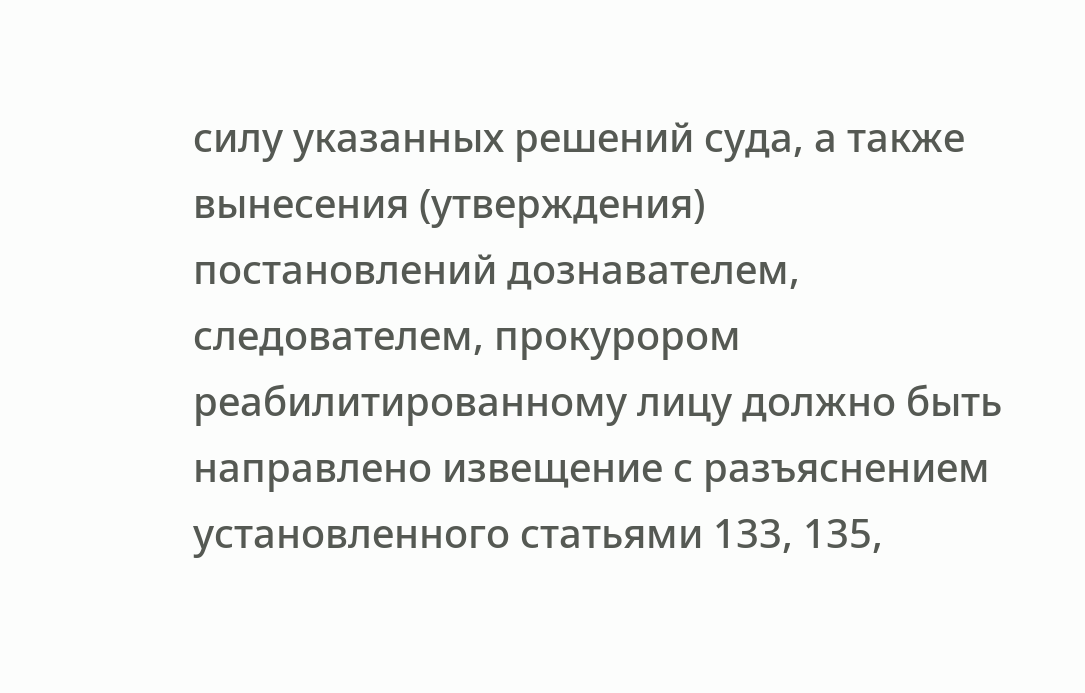силу указанных решений суда, а также вынесения (утверждения) постановлений дознавателем, следователем, прокурором реабилитированному лицу должно быть направлено извещение с разъяснением установленного статьями 133, 135,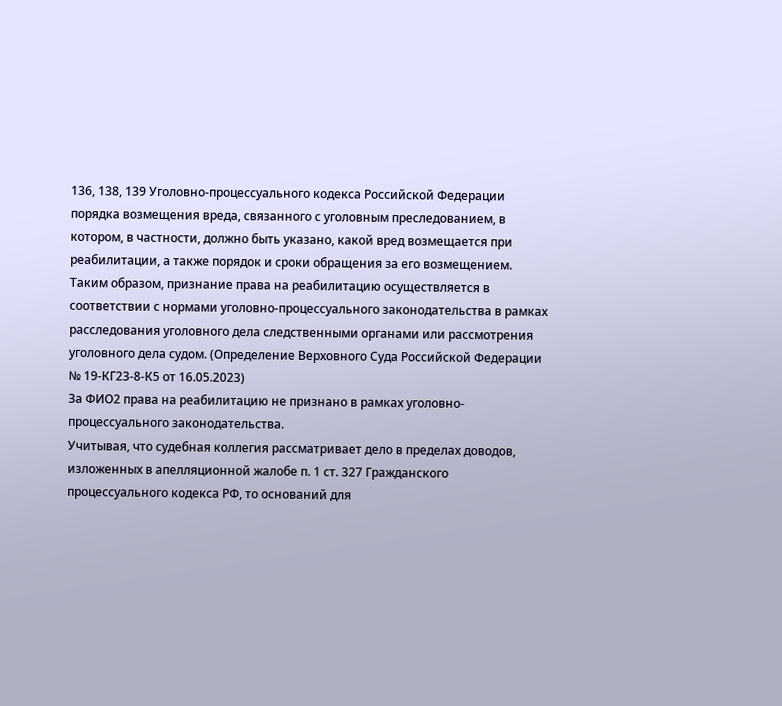136, 138, 139 Уголовно-процессуального кодекса Российской Федерации порядка возмещения вреда, связанного с уголовным преследованием, в котором, в частности, должно быть указано, какой вред возмещается при реабилитации, а также порядок и сроки обращения за его возмещением.
Таким образом, признание права на реабилитацию осуществляется в соответствии с нормами уголовно-процессуального законодательства в рамках расследования уголовного дела следственными органами или рассмотрения уголовного дела судом. (Определение Верховного Суда Российской Федерации № 19-КГ23-8-К5 от 16.05.2023)
За ФИО2 права на реабилитацию не признано в рамках уголовно-процессуального законодательства.
Учитывая, что судебная коллегия рассматривает дело в пределах доводов, изложенных в апелляционной жалобе п. 1 ст. 327 Гражданского процессуального кодекса РФ, то оснований для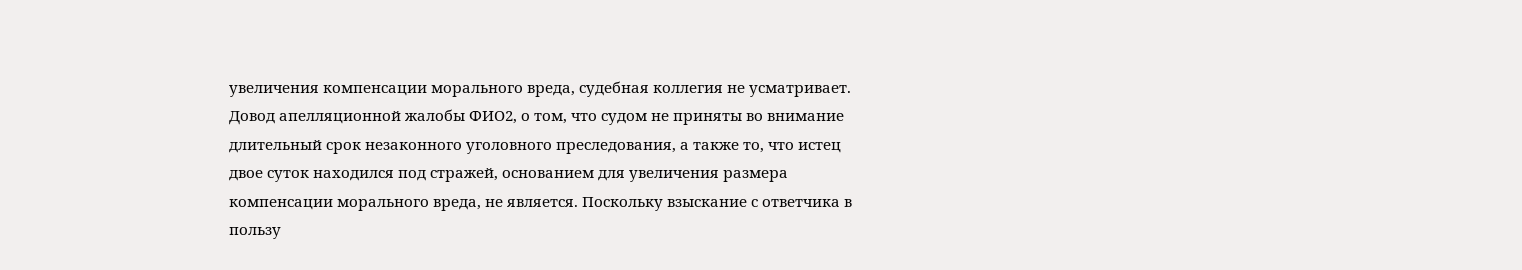увеличения компенсации морального вреда, судебная коллегия не усматривает.
Довод апелляционной жалобы ФИО2, о том, что судом не приняты во внимание длительный срок незаконного уголовного преследования, а также то, что истец двое суток находился под стражей, основанием для увеличения размера компенсации морального вреда, не является. Поскольку взыскание с ответчика в пользу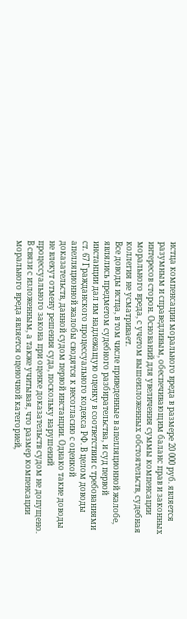истца компенсации морального вреда в размере 20 000 руб. является разумным и справедливым, обеспечивающим баланс прав и законных интересов сторон. Оснований для увеличения суммы компенсации морального вреда, с учетом вышеизложенных обстоятельств, судебная коллегия не усматривает.
Все доводы истца, в том числе приведенные в апелляционной жалобе, являлись предметом судебного разбирательства, и суд первой инстанции дал им надлежащую оценку в соответствии с требованиями ст. 67 Гражданского процессуального кодекса РФ. В целом доводы апелляционной жалобы сводятся к несогласию с оценкой доказательств, данной судом первой инстанции. Однако такие доводы не влекут отмену решения суда, поскольку нарушений процессуального закона при оценке доказательств судом не допущено.
В связи с изложенным, а также учитывая, что размер компенсации морального вреда является оценочной категорией,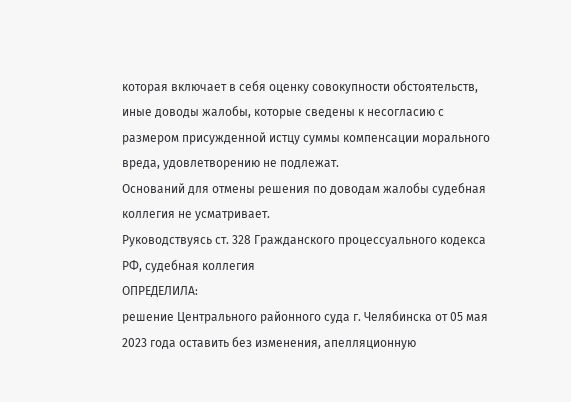которая включает в себя оценку совокупности обстоятельств, иные доводы жалобы, которые сведены к несогласию с размером присужденной истцу суммы компенсации морального вреда, удовлетворению не подлежат.
Оснований для отмены решения по доводам жалобы судебная коллегия не усматривает.
Руководствуясь ст. 328 Гражданского процессуального кодекса РФ, судебная коллегия
ОПРЕДЕЛИЛА:
решение Центрального районного суда г. Челябинска от 05 мая 2023 года оставить без изменения, апелляционную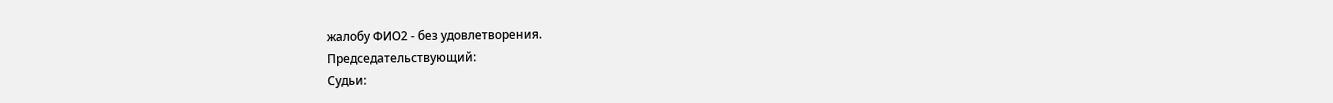жалобу ФИО2 - без удовлетворения.
Председательствующий:
Судьи: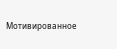Мотивированное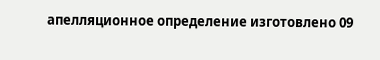апелляционное определение изготовлено 09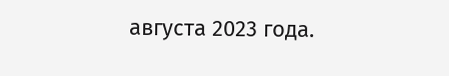августа 2023 года.